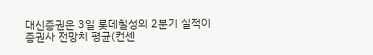대신증권은 3일 롯데칠성의 2분기 실적이 증권사 전망치 평균(컨센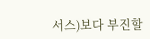서스)보다 부진할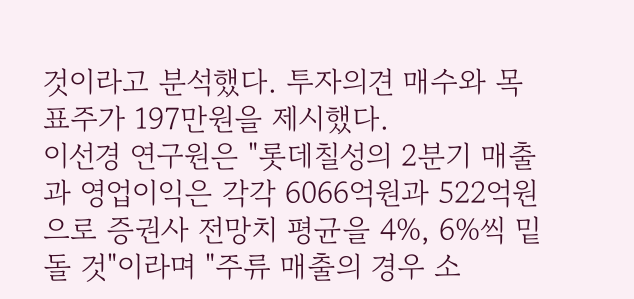것이라고 분석했다. 투자의견 매수와 목표주가 197만원을 제시했다.
이선경 연구원은 "롯데칠성의 2분기 매출과 영업이익은 각각 6066억원과 522억원으로 증권사 전망치 평균을 4%, 6%씩 밑돌 것"이라며 "주류 매출의 경우 소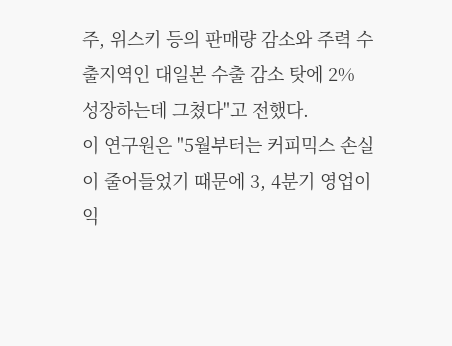주, 위스키 등의 판매량 감소와 주력 수출지역인 대일본 수출 감소 탓에 2% 성장하는데 그쳤다"고 전했다.
이 연구원은 "5월부터는 커피믹스 손실이 줄어들었기 때문에 3, 4분기 영업이익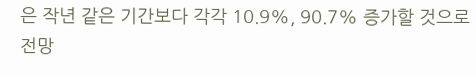은 작년 같은 기간보다 각각 10.9%, 90.7% 증가할 것으로 전망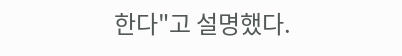한다"고 설명했다.